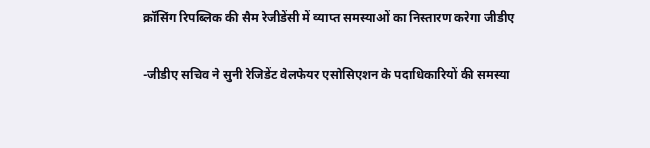क्रॉसिंग रिपब्लिक की सैम रेजीडेंसी में व्याप्त समस्याओं का निस्तारण करेगा जीडीए

-जीडीए सचिव ने सुनी रेजिडेंट वेलफेयर एसोसिएशन के पदाधिकारियों की समस्या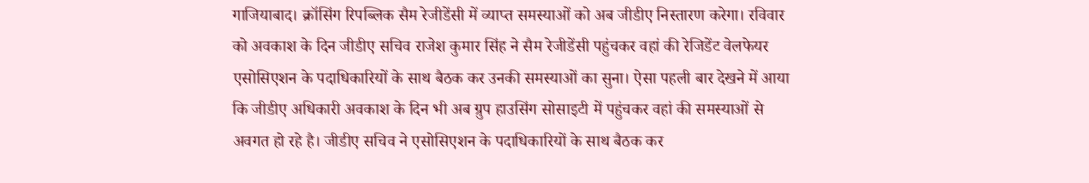गाजियाबाद। क्रॉसिंग रिपब्लिक सैम रेजीडेंसी में व्याप्त समस्याओं को अब जीडीए निस्तारण करेगा। रविवार को अवकाश के दिन जीडीए सचिव राजेश कुमार सिंह ने सैम रेजीडेंसी पहुंचकर वहां की रेजिडेंट वेलफेयर एसोसिएशन के पदाधिकारियों के साथ बैठक कर उनकी समस्याओं का सुना। ऐसा पहली बार देखने में आया कि जीडीए अधिकारी अवकाश के दिन भी अब ग्रुप हाउसिंग सोसाइटी में पहुंचकर वहां की समस्याओं से अवगत हो रहे है। जीडीए सचिव ने एसोसिएशन के पदाधिकारियों के साथ बैठक कर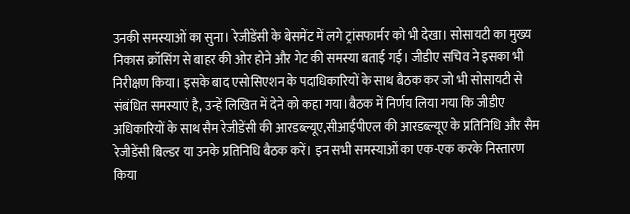उनकी समस्याओं का सुना। रेजीडेंसी के बेसमेंट में लगे ट्रांसफार्मर को भी देखा। सोसायटी का मुख्य निकास क्रॉसिंग से बाहर की ओर होने और गेट की समस्या बताई गई। जीडीए सचिव ने इसका भी निरीक्षण किया। इसके बाद एसोसिएशन के पदाधिकारियों के साथ बैठक कर जो भी सोसायटी से संबंधित समस्याएं है, उन्हें लिखित में देने को कहा गया।बैठक में निर्णय लिया गया कि जीडीए अधिकारियों के साथ सैम रेजीडेंसी की आरडब्ल्यूए,सीआईपीएल की आरडब्ल्यूए के प्रतिनिधि और सैम रेजीडेंसी बिल्डर या उनके प्रतिनिधि बैठक करें। इन सभी समस्याओं का एक-एक करके निस्तारण किया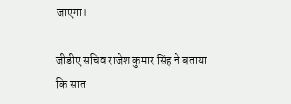जाएगा।

जीडीए सचिव राजेश कुमार सिंह ने बताया कि सात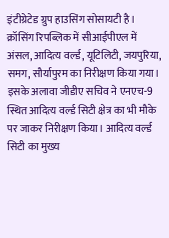इंटीग्रेटेड ग्रुप हाउसिंग सोसायटी है। क्रॉसिंग रिपब्लिक में सीआईपीएल में अंसल, आदित्य वर्ल्ड, यूटिलिटी, जयपुरिया, समग, सौर्यापुरम का निरीक्षण किया गया। इसके अलावा जीडीए सचिव ने एनएच-9 स्थित आदित्य वर्ल्ड सिटी क्षेत्र का भी मौके पर जाकर निरीक्षण किया। आदित्य वर्ल्ड सिटी का मुख्य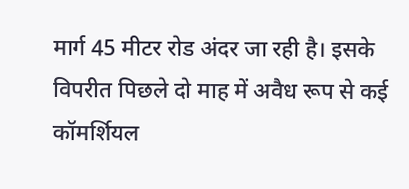मार्ग 45 मीटर रोड अंदर जा रही है। इसके विपरीत पिछले दो माह में अवैध रूप से कई कॉमर्शियल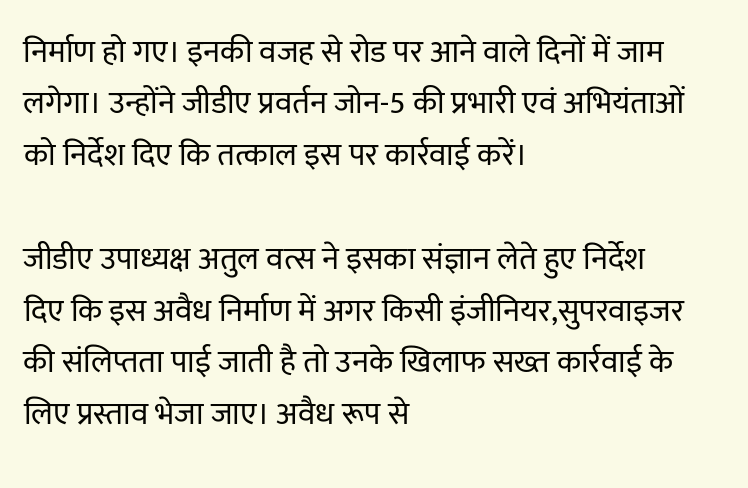निर्माण हो गए। इनकी वजह से रोड पर आने वाले दिनों में जाम लगेगा। उन्होंने जीडीए प्रवर्तन जोन-5 की प्रभारी एवं अभियंताओं को निर्देश दिए कि तत्काल इस पर कार्रवाई करें।

जीडीए उपाध्यक्ष अतुल वत्स ने इसका संज्ञान लेते हुए निर्देश दिए कि इस अवैध निर्माण में अगर किसी इंजीनियर,सुपरवाइजर की संलिप्तता पाई जाती है तो उनके खिलाफ सख्त कार्रवाई के लिए प्रस्ताव भेजा जाए। अवैध रूप से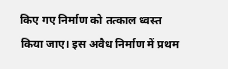किए गए निर्माण को तत्काल ध्वस्त किया जाए। इस अवैध निर्माण में प्रथम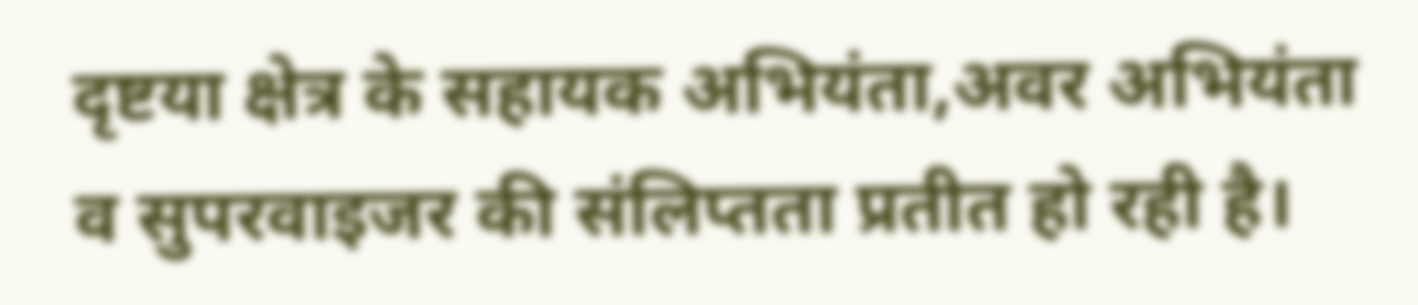दृष्टया क्षेत्र के सहायक अभियंता,अवर अभियंता व सुपरवाइजर की संलिप्तता प्रतीत हो रही है।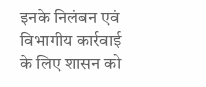इनके निलंबन एवं विभागीय कार्रवाई के लिए शासन को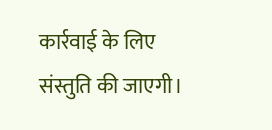कार्रवाई के लिए संस्तुति की जाएगी।